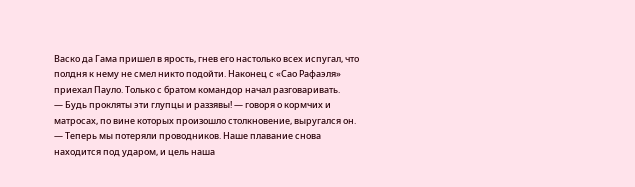Васко да Гама пришел в ярость, гнев его настолько всех испугал, что полдня к нему не смел никто подойти. Наконец с «Сао Рафаэля» приехал Пауло. Только с братом командор начал разговаривать.
— Будь прокляты эти глупцы и раззявы! — говоря о кормчих и матросах, по вине которых произошло столкновение, выругался он. — Теперь мы потеряли проводников. Наше плавание снова находится под ударом, и цель наша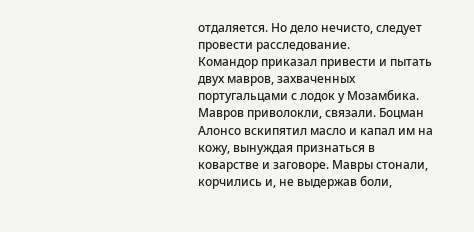отдаляется. Но дело нечисто, следует провести расследование.
Командор приказал привести и пытать двух мавров, захваченных португальцами с лодок у Мозамбика. Мавров приволокли, связали. Боцман Алонсо вскипятил масло и капал им на кожу, вынуждая признаться в коварстве и заговоре. Мавры стонали, корчились и, не выдержав боли,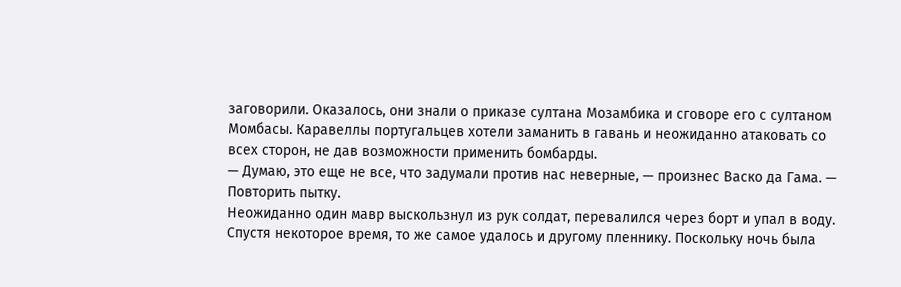заговорили. Оказалось, они знали о приказе султана Мозамбика и сговоре его с султаном Момбасы. Каравеллы португальцев хотели заманить в гавань и неожиданно атаковать со всех сторон, не дав возможности применить бомбарды.
— Думаю, это еще не все, что задумали против нас неверные, — произнес Васко да Гама. — Повторить пытку.
Неожиданно один мавр выскользнул из рук солдат, перевалился через борт и упал в воду. Спустя некоторое время, то же самое удалось и другому пленнику. Поскольку ночь была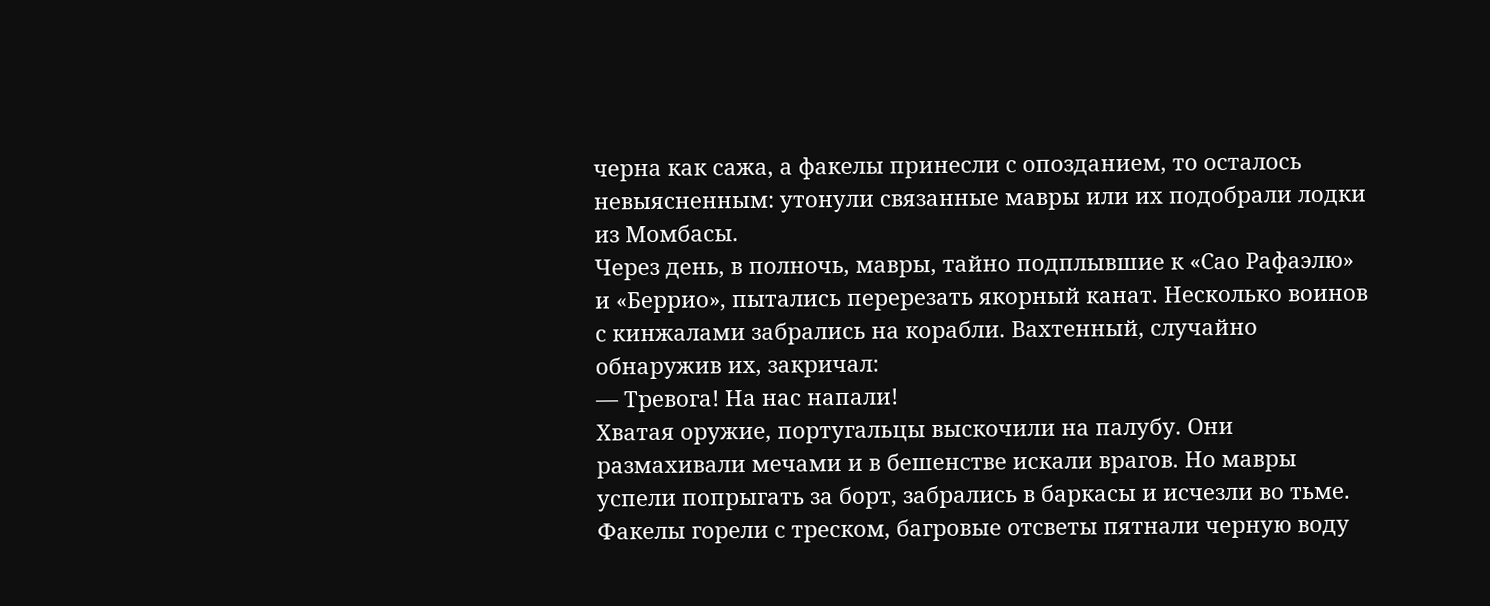черна как сажа, а факелы принесли с опозданием, то осталось невыясненным: утонули связанные мавры или их подобрали лодки из Момбасы.
Через день, в полночь, мавры, тайно подплывшие к «Сао Рафаэлю» и «Беррио», пытались перерезать якорный канат. Несколько воинов с кинжалами забрались на корабли. Вахтенный, случайно обнаружив их, закричал:
— Тревога! На нас напали!
Хватая оружие, португальцы выскочили на палубу. Они размахивали мечами и в бешенстве искали врагов. Но мавры успели попрыгать за борт, забрались в баркасы и исчезли во тьме.
Факелы горели с треском, багровые отсветы пятнали черную воду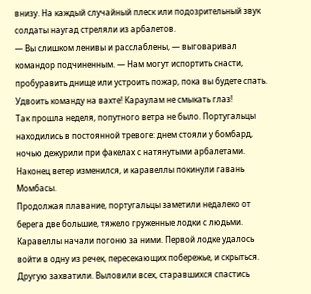внизу. На каждый случайный плеск или подозрительный звук солдаты наугад стреляли из арбалетов.
— Вы слишком ленивы и расслаблены, — выговаривал командор подчиненным. — Нам могут испортить снасти, пробуравить днище или устроить пожар, пока вы будете спать. Удвоить команду на вахте! Караулам не смыкать глаз!
Так прошла неделя, попутного ветра не было. Португальцы находились в постоянной тревоге: днем стояли у бомбард, ночью дежурили при факелах с натянутыми арбалетами. Наконец ветер изменился, и каравеллы покинули гавань Момбасы.
Продолжая плавание, португальцы заметили недалеко от берега две большие, тяжело груженные лодки с людьми. Каравеллы начали погоню за ними. Первой лодке удалось войти в одну из речек, пересекающих побережье, и скрыться. Другую захватили. Выловили всех, старавшихся спастись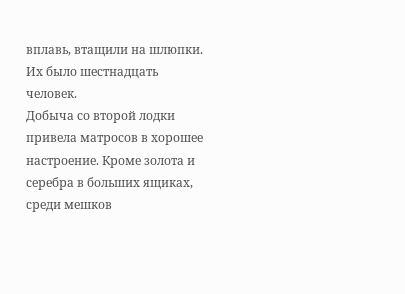вплавь, втащили на шлюпки. Их было шестнадцать человек.
Добыча со второй лодки привела матросов в хорошее настроение. Кроме золота и серебра в больших ящиках, среди мешков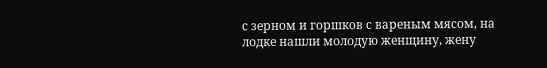с зерном и горшков с вареным мясом, на лодке нашли молодую женщину, жену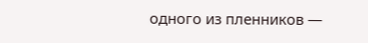одного из пленников —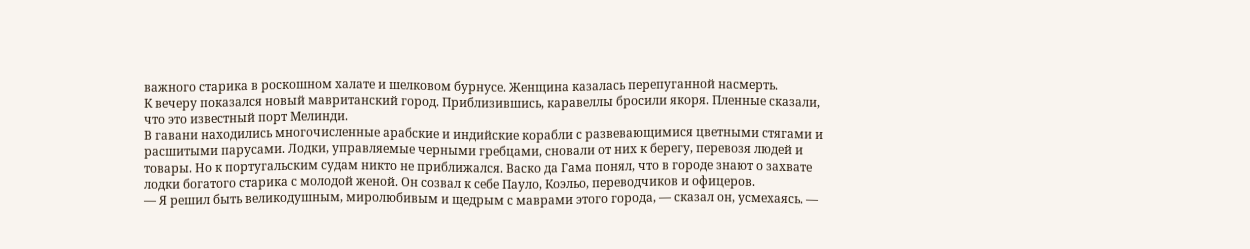важного старика в роскошном халате и шелковом бурнусе. Женщина казалась перепуганной насмерть.
К вечеру показался новый мавританский город. Приблизившись, каравеллы бросили якоря. Пленные сказали, что это известный порт Мелинди.
В гавани находились многочисленные арабские и индийские корабли с развевающимися цветными стягами и расшитыми парусами. Лодки, управляемые черными гребцами, сновали от них к берегу, перевозя людей и товары. Но к португальским судам никто не приближался. Васко да Гама понял, что в городе знают о захвате лодки богатого старика с молодой женой. Он созвал к себе Пауло, Коэльо, переводчиков и офицеров.
— Я решил быть великодушным, миролюбивым и щедрым с маврами этого города, — сказал он, усмехаясь. —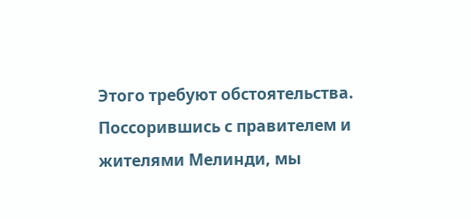Этого требуют обстоятельства. Поссорившись с правителем и жителями Мелинди, мы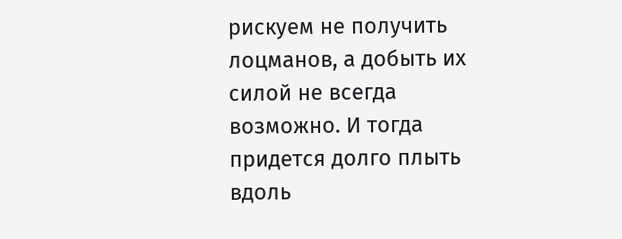рискуем не получить лоцманов, а добыть их силой не всегда возможно. И тогда придется долго плыть вдоль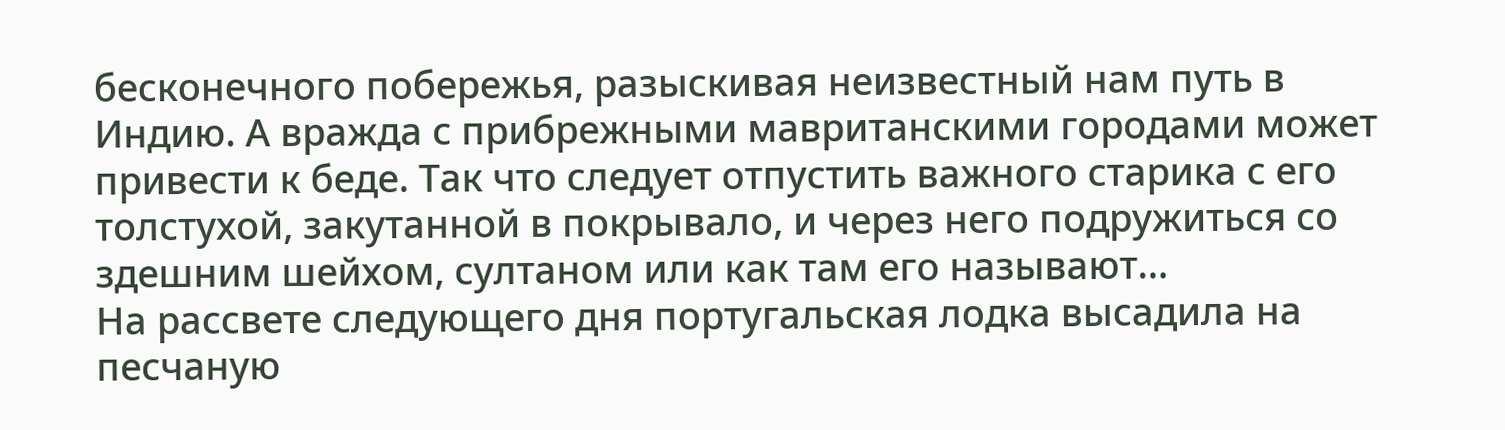бесконечного побережья, разыскивая неизвестный нам путь в Индию. А вражда с прибрежными мавританскими городами может привести к беде. Так что следует отпустить важного старика с его толстухой, закутанной в покрывало, и через него подружиться со здешним шейхом, султаном или как там его называют…
На рассвете следующего дня португальская лодка высадила на песчаную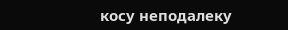косу неподалеку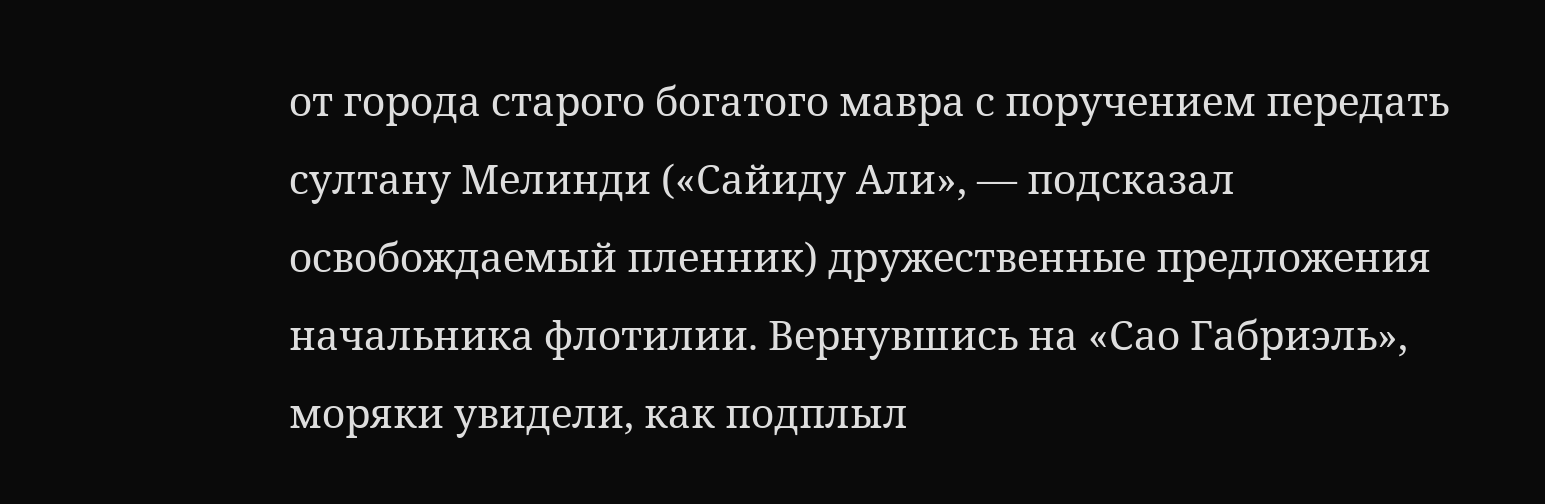от города старого богатого мавра с поручением передать султану Мелинди («Сайиду Али», — подсказал освобождаемый пленник) дружественные предложения начальника флотилии. Вернувшись на «Сао Габриэль», моряки увидели, как подплыл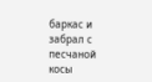баркас и забрал с песчаной косы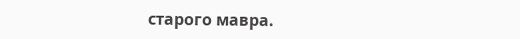старого мавра.